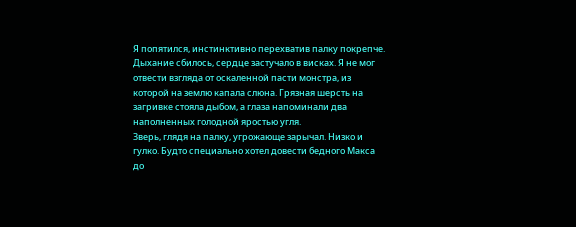Я попятился, инстинктивно перехватив палку покрепче. Дыхание сбилось, сердце застучало в висках. Я не мог отвести взгляда от оскаленной пасти монстра, из которой на землю капала слюна. Грязная шерсть на загривке стояла дыбом, а глаза напоминали два наполненных голодной яростью угля.
Зверь, глядя на палку, угрожающе зарычал. Низко и гулко. Будто специально хотел довести бедного Макса до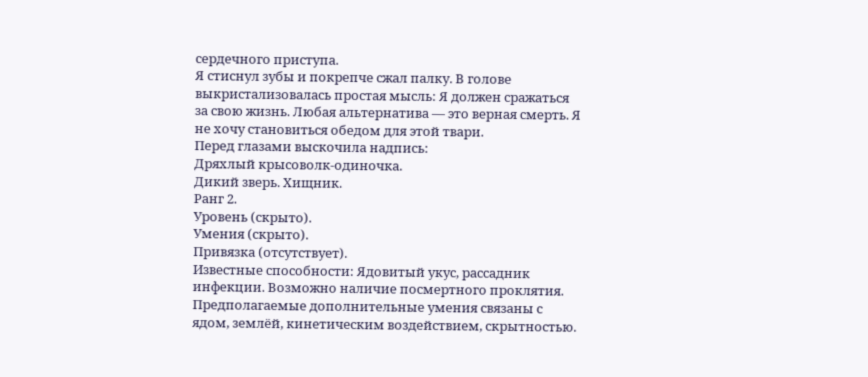сердечного приступа.
Я стиснул зубы и покрепче сжал палку. В голове выкристализовалась простая мысль: Я должен сражаться за свою жизнь. Любая альтернатива — это верная смерть. Я не хочу становиться обедом для этой твари.
Перед глазами выскочила надпись:
Дряхлый крысоволк-одиночка.
Дикий зверь. Хищник.
Ранг 2.
Уровень (скрыто).
Умения (скрыто).
Привязка (отсутствует).
Известные способности: Ядовитый укус, рассадник инфекции. Возможно наличие посмертного проклятия.
Предполагаемые дополнительные умения связаны с ядом, землёй, кинетическим воздействием, скрытностью.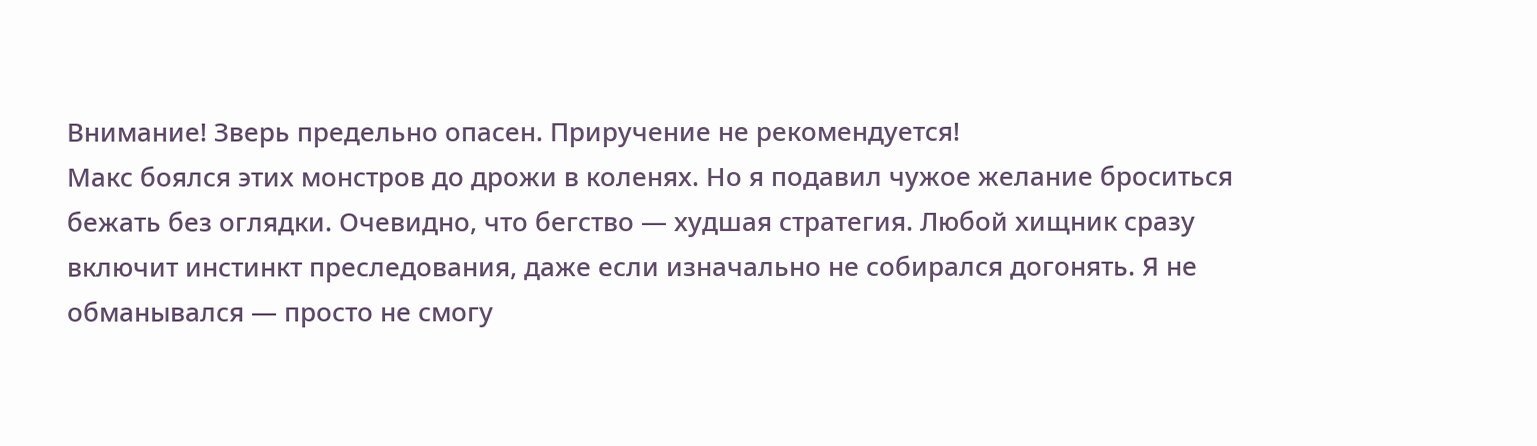Внимание! Зверь предельно опасен. Приручение не рекомендуется!
Макс боялся этих монстров до дрожи в коленях. Но я подавил чужое желание броситься бежать без оглядки. Очевидно, что бегство — худшая стратегия. Любой хищник сразу включит инстинкт преследования, даже если изначально не собирался догонять. Я не обманывался — просто не смогу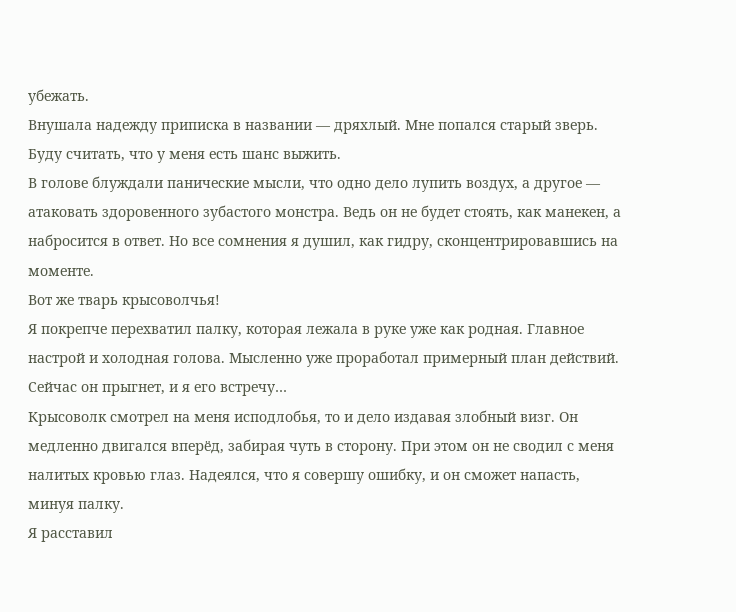убежать.
Внушала надежду приписка в названии — дряхлый. Мне попался старый зверь. Буду считать, что у меня есть шанс выжить.
В голове блуждали панические мысли, что одно дело лупить воздух, а другое — атаковать здоровенного зубастого монстра. Ведь он не будет стоять, как манекен, а набросится в ответ. Но все сомнения я душил, как гидру, сконцентрировавшись на моменте.
Вот же тварь крысоволчья!
Я покрепче перехватил палку, которая лежала в руке уже как родная. Главное настрой и холодная голова. Мысленно уже проработал примерный план действий. Сейчас он прыгнет, и я его встречу…
Крысоволк смотрел на меня исподлобья, то и дело издавая злобный визг. Он медленно двигался вперёд, забирая чуть в сторону. При этом он не сводил с меня налитых кровью глаз. Надеялся, что я совершу ошибку, и он сможет напасть, минуя палку.
Я расставил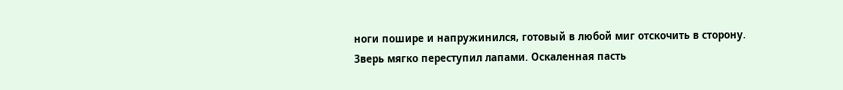ноги пошире и напружинился, готовый в любой миг отскочить в сторону.
Зверь мягко переступил лапами. Оскаленная пасть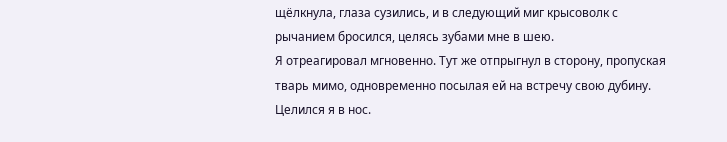щёлкнула, глаза сузились, и в следующий миг крысоволк с рычанием бросился, целясь зубами мне в шею.
Я отреагировал мгновенно. Тут же отпрыгнул в сторону, пропуская тварь мимо, одновременно посылая ей на встречу свою дубину. Целился я в нос.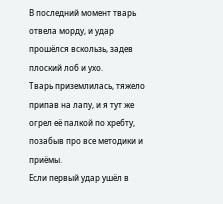В последний момент тварь отвела морду, и удар прошёлся вскользь, задев плоский лоб и ухо.
Тварь приземлилась, тяжело припав на лапу, и я тут же огрел её палкой по хребту, позабыв про все методики и приёмы.
Если первый удар ушёл в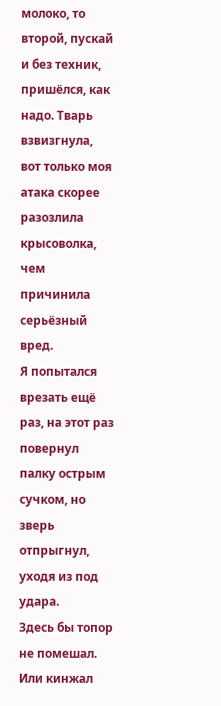молоко, то второй, пускай и без техник, пришёлся, как надо. Тварь взвизгнула, вот только моя атака скорее разозлила крысоволка, чем причинила серьёзный вред.
Я попытался врезать ещё раз, на этот раз повернул палку острым сучком, но зверь отпрыгнул, уходя из под удара.
Здесь бы топор не помешал. Или кинжал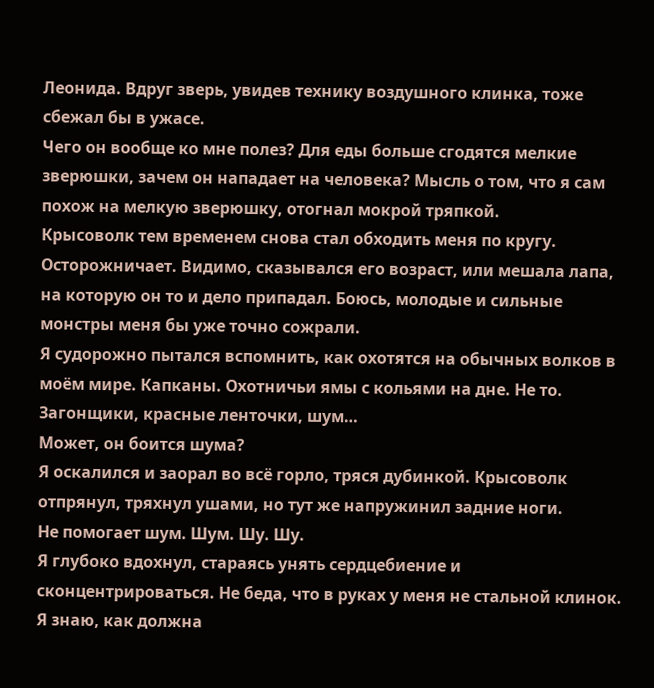Леонида. Вдруг зверь, увидев технику воздушного клинка, тоже сбежал бы в ужасе.
Чего он вообще ко мне полез? Для еды больше сгодятся мелкие зверюшки, зачем он нападает на человека? Мысль о том, что я сам похож на мелкую зверюшку, отогнал мокрой тряпкой.
Крысоволк тем временем снова стал обходить меня по кругу. Осторожничает. Видимо, сказывался его возраст, или мешала лапа, на которую он то и дело припадал. Боюсь, молодые и сильные монстры меня бы уже точно сожрали.
Я судорожно пытался вспомнить, как охотятся на обычных волков в моём мире. Капканы. Охотничьи ямы с кольями на дне. Не то. Загонщики, красные ленточки, шум…
Может, он боится шума?
Я оскалился и заорал во всё горло, тряся дубинкой. Крысоволк отпрянул, тряхнул ушами, но тут же напружинил задние ноги.
Не помогает шум. Шум. Шу. Шу.
Я глубоко вдохнул, стараясь унять сердцебиение и сконцентрироваться. Не беда, что в руках у меня не стальной клинок. Я знаю, как должна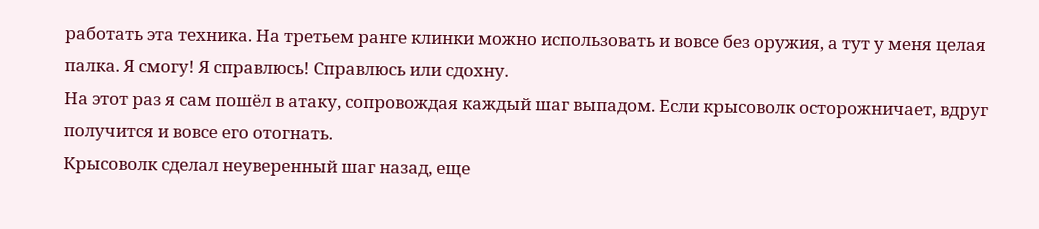работать эта техника. На третьем ранге клинки можно использовать и вовсе без оружия, а тут у меня целая палка. Я смогу! Я справлюсь! Справлюсь или сдохну.
На этот раз я сам пошёл в атаку, сопровождая каждый шаг выпадом. Если крысоволк осторожничает, вдруг получится и вовсе его отогнать.
Крысоволк сделал неуверенный шаг назад, еще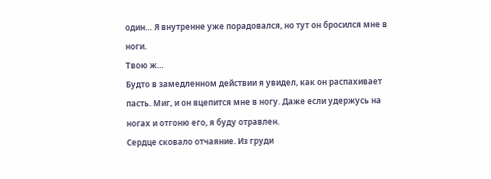один… Я внутренне уже порадовался, но тут он бросился мне в ноги.
Твою ж…
Будто в замедленном действии я увидел, как он распахивает пасть. Миг, и он вцепится мне в ногу. Даже если удержусь на ногах и отгоню его, я буду отравлен.
Сердце сковало отчаяние. Из груди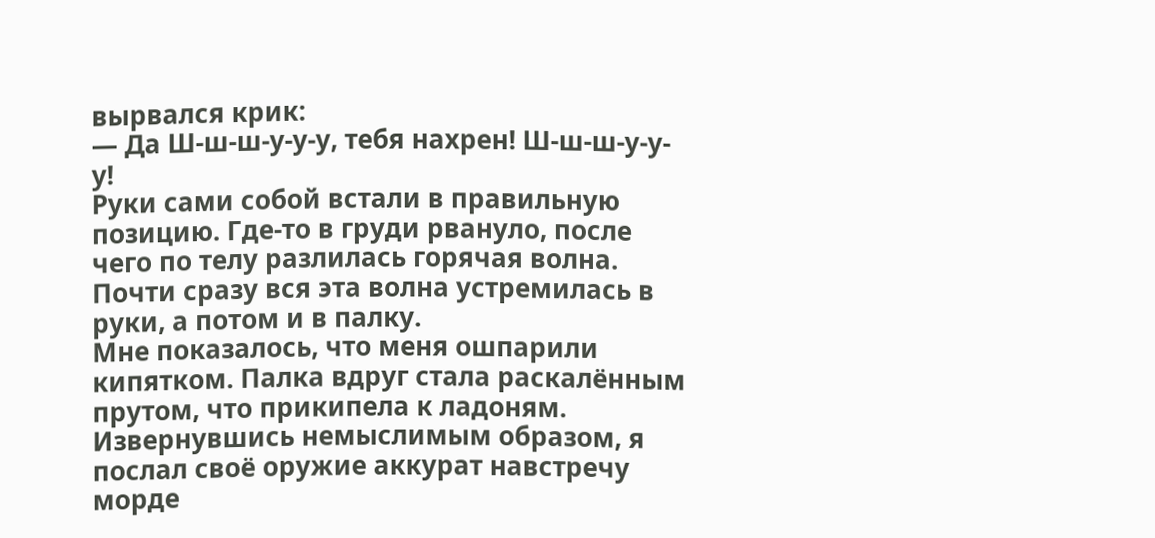вырвался крик:
— Да Ш-ш-ш-у-у-у, тебя нахрен! Ш-ш-ш-у-у-у!
Руки сами собой встали в правильную позицию. Где-то в груди рвануло, после чего по телу разлилась горячая волна. Почти сразу вся эта волна устремилась в руки, а потом и в палку.
Мне показалось, что меня ошпарили кипятком. Палка вдруг стала раскалённым прутом, что прикипела к ладоням.
Извернувшись немыслимым образом, я послал своё оружие аккурат навстречу морде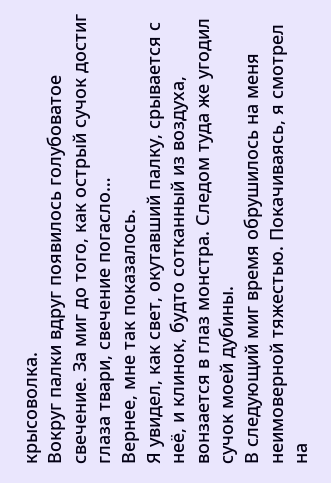крысоволка.
Вокруг палки вдруг появилось голубоватое свечение. За миг до того, как острый сучок достиг глаза твари, свечение погасло…
Вернее, мне так показалось.
Я увидел, как свет, окутавший палку, срывается с неё, и клинок, будто сотканный из воздуха, вонзается в глаз монстра. Следом туда же угодил сучок моей дубины.
В следующий миг время обрушилось на меня неимоверной тяжестью. Покачиваясь, я смотрел на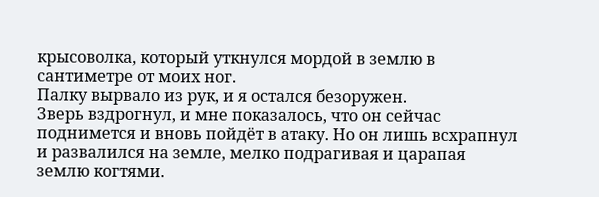крысоволка, который уткнулся мордой в землю в сантиметре от моих ног.
Палку вырвало из рук, и я остался безоружен.
Зверь вздрогнул, и мне показалось, что он сейчас поднимется и вновь пойдёт в атаку. Но он лишь всхрапнул и развалился на земле, мелко подрагивая и царапая землю когтями.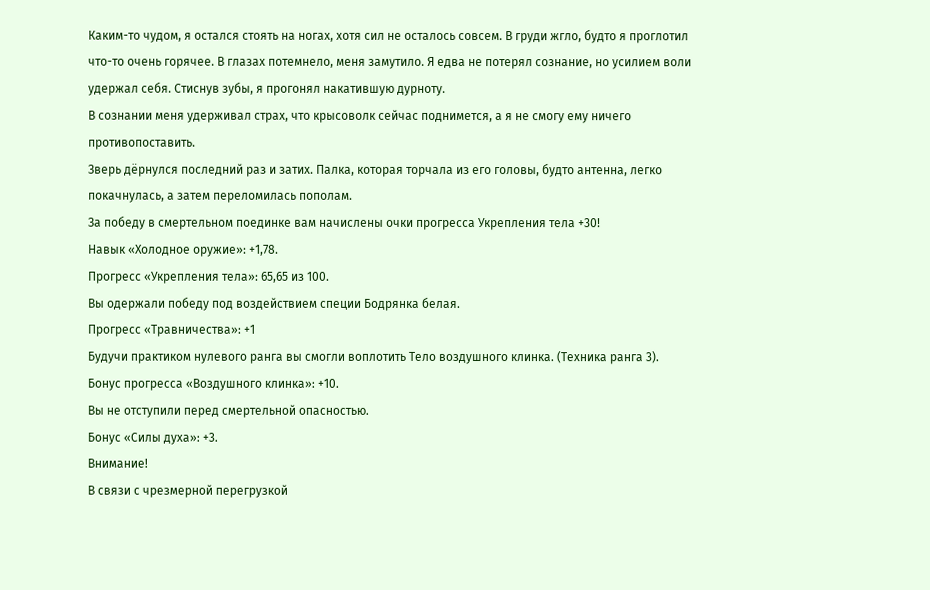Каким-то чудом, я остался стоять на ногах, хотя сил не осталось совсем. В груди жгло, будто я проглотил что-то очень горячее. В глазах потемнело, меня замутило. Я едва не потерял сознание, но усилием воли удержал себя. Стиснув зубы, я прогонял накатившую дурноту.
В сознании меня удерживал страх, что крысоволк сейчас поднимется, а я не смогу ему ничего противопоставить.
Зверь дёрнулся последний раз и затих. Палка, которая торчала из его головы, будто антенна, легко покачнулась, а затем переломилась пополам.
За победу в смертельном поединке вам начислены очки прогресса Укрепления тела +30!
Навык «Холодное оружие»: +1,78.
Прогресс «Укрепления тела»: 65,65 из 100.
Вы одержали победу под воздействием специи Бодрянка белая.
Прогресс «Травничества»: +1
Будучи практиком нулевого ранга вы смогли воплотить Тело воздушного клинка. (Техника ранга 3).
Бонус прогресса «Воздушного клинка»: +10.
Вы не отступили перед смертельной опасностью.
Бонус «Силы духа»: +3.
Внимание!
В связи с чрезмерной перегрузкой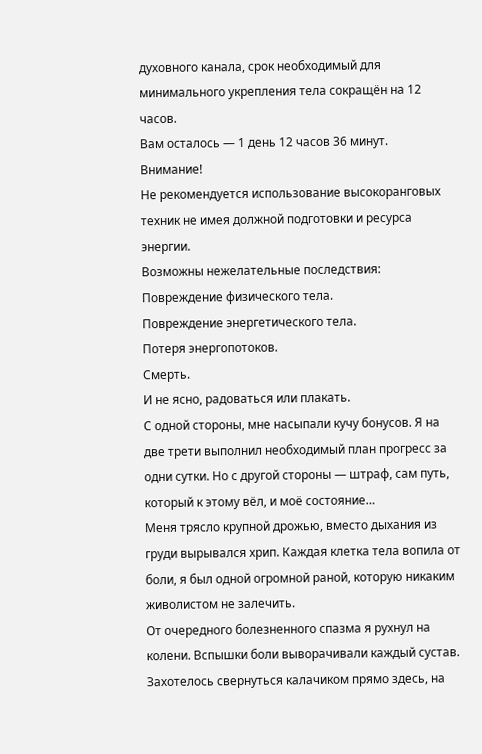духовного канала, срок необходимый для минимального укрепления тела сокращён на 12 часов.
Вам осталось — 1 день 12 часов 36 минут.
Внимание!
Не рекомендуется использование высокоранговых техник не имея должной подготовки и ресурса энергии.
Возможны нежелательные последствия:
Повреждение физического тела.
Повреждение энергетического тела.
Потеря энергопотоков.
Смерть.
И не ясно, радоваться или плакать.
С одной стороны, мне насыпали кучу бонусов. Я на две трети выполнил необходимый план прогресс за одни сутки. Но с другой стороны — штраф, сам путь, который к этому вёл, и моё состояние…
Меня трясло крупной дрожью, вместо дыхания из груди вырывался хрип. Каждая клетка тела вопила от боли, я был одной огромной раной, которую никаким живолистом не залечить.
От очередного болезненного спазма я рухнул на колени. Вспышки боли выворачивали каждый сустав. Захотелось свернуться калачиком прямо здесь, на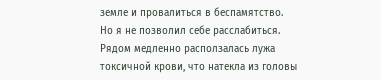земле и провалиться в беспамятство.
Но я не позволил себе расслабиться.
Рядом медленно расползалась лужа токсичной крови, что натекла из головы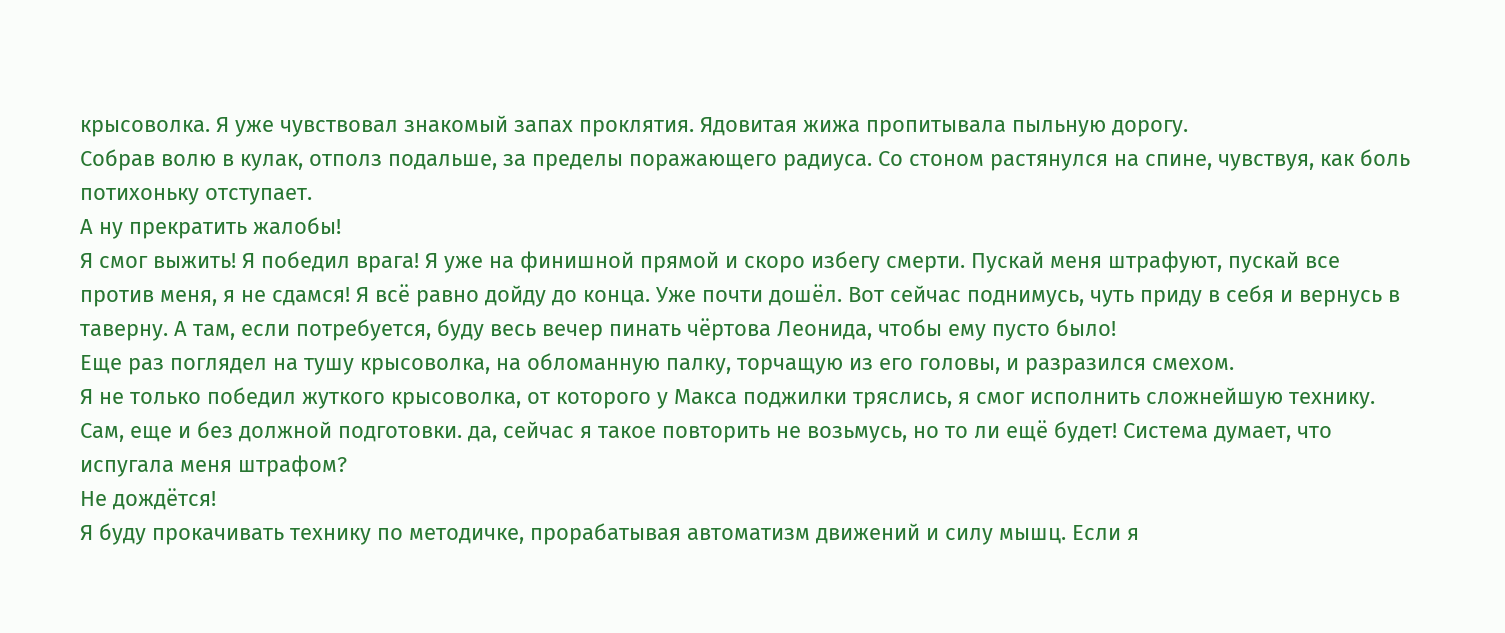крысоволка. Я уже чувствовал знакомый запах проклятия. Ядовитая жижа пропитывала пыльную дорогу.
Собрав волю в кулак, отполз подальше, за пределы поражающего радиуса. Со стоном растянулся на спине, чувствуя, как боль потихоньку отступает.
А ну прекратить жалобы!
Я смог выжить! Я победил врага! Я уже на финишной прямой и скоро избегу смерти. Пускай меня штрафуют, пускай все против меня, я не сдамся! Я всё равно дойду до конца. Уже почти дошёл. Вот сейчас поднимусь, чуть приду в себя и вернусь в таверну. А там, если потребуется, буду весь вечер пинать чёртова Леонида, чтобы ему пусто было!
Еще раз поглядел на тушу крысоволка, на обломанную палку, торчащую из его головы, и разразился смехом.
Я не только победил жуткого крысоволка, от которого у Макса поджилки тряслись, я смог исполнить сложнейшую технику. Сам, еще и без должной подготовки. да, сейчас я такое повторить не возьмусь, но то ли ещё будет! Система думает, что испугала меня штрафом?
Не дождётся!
Я буду прокачивать технику по методичке, прорабатывая автоматизм движений и силу мышц. Если я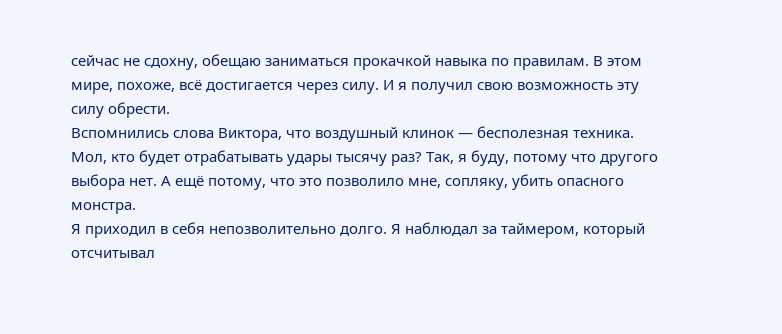сейчас не сдохну, обещаю заниматься прокачкой навыка по правилам. В этом мире, похоже, всё достигается через силу. И я получил свою возможность эту силу обрести.
Вспомнились слова Виктора, что воздушный клинок — бесполезная техника. Мол, кто будет отрабатывать удары тысячу раз? Так, я буду, потому что другого выбора нет. А ещё потому, что это позволило мне, сопляку, убить опасного монстра.
Я приходил в себя непозволительно долго. Я наблюдал за таймером, который отсчитывал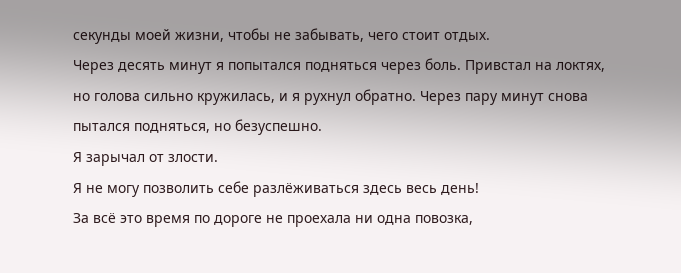секунды моей жизни, чтобы не забывать, чего стоит отдых.
Через десять минут я попытался подняться через боль. Привстал на локтях, но голова сильно кружилась, и я рухнул обратно. Через пару минут снова пытался подняться, но безуспешно.
Я зарычал от злости.
Я не могу позволить себе разлёживаться здесь весь день!
За всё это время по дороге не проехала ни одна повозка,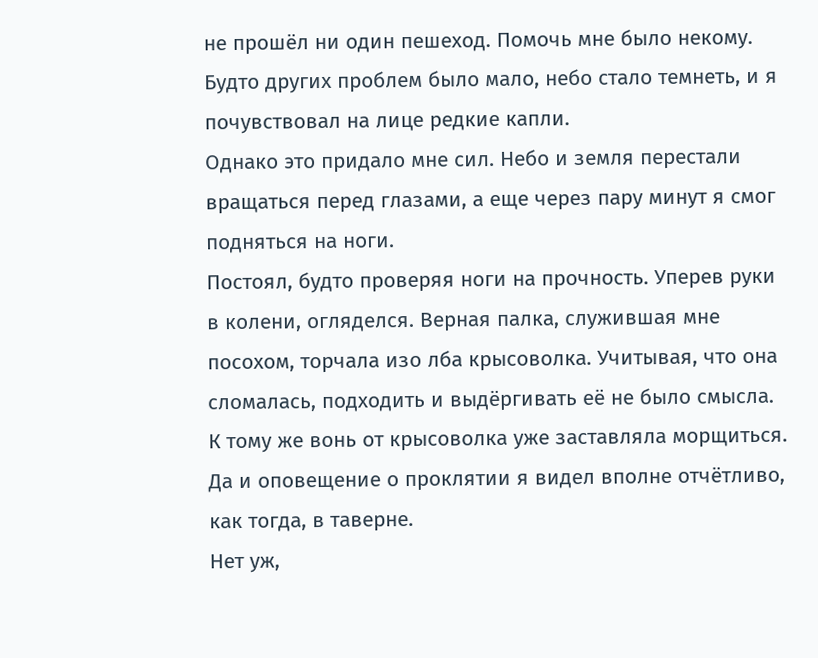не прошёл ни один пешеход. Помочь мне было некому.
Будто других проблем было мало, небо стало темнеть, и я почувствовал на лице редкие капли.
Однако это придало мне сил. Небо и земля перестали вращаться перед глазами, а еще через пару минут я смог подняться на ноги.
Постоял, будто проверяя ноги на прочность. Уперев руки в колени, огляделся. Верная палка, служившая мне посохом, торчала изо лба крысоволка. Учитывая, что она сломалась, подходить и выдёргивать её не было смысла. К тому же вонь от крысоволка уже заставляла морщиться. Да и оповещение о проклятии я видел вполне отчётливо, как тогда, в таверне.
Нет уж,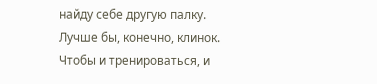найду себе другую палку. Лучше бы, конечно, клинок. Чтобы и тренироваться, и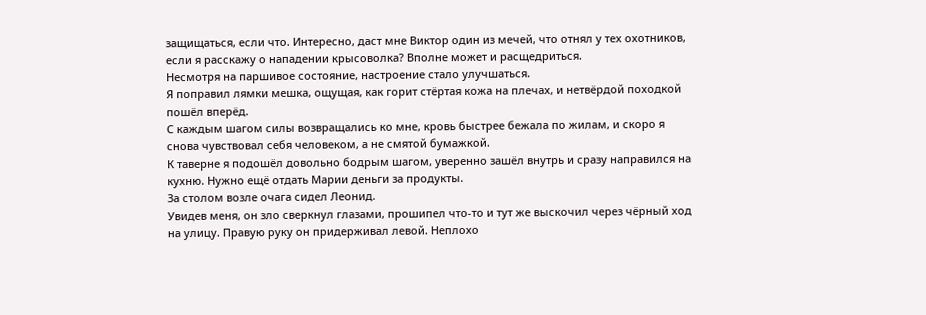защищаться, если что. Интересно, даст мне Виктор один из мечей, что отнял у тех охотников, если я расскажу о нападении крысоволка? Вполне может и расщедриться.
Несмотря на паршивое состояние, настроение стало улучшаться.
Я поправил лямки мешка, ощущая, как горит стёртая кожа на плечах, и нетвёрдой походкой пошёл вперёд.
С каждым шагом силы возвращались ко мне, кровь быстрее бежала по жилам, и скоро я снова чувствовал себя человеком, а не смятой бумажкой.
К таверне я подошёл довольно бодрым шагом, уверенно зашёл внутрь и сразу направился на кухню. Нужно ещё отдать Марии деньги за продукты.
За столом возле очага сидел Леонид.
Увидев меня, он зло сверкнул глазами, прошипел что-то и тут же выскочил через чёрный ход на улицу. Правую руку он придерживал левой. Неплохо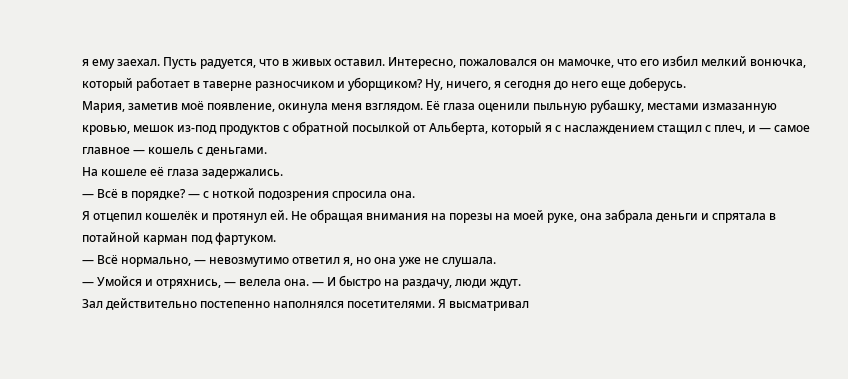я ему заехал. Пусть радуется, что в живых оставил. Интересно, пожаловался он мамочке, что его избил мелкий вонючка, который работает в таверне разносчиком и уборщиком? Ну, ничего, я сегодня до него еще доберусь.
Мария, заметив моё появление, окинула меня взглядом. Её глаза оценили пыльную рубашку, местами измазанную кровью, мешок из-под продуктов с обратной посылкой от Альберта, который я с наслаждением стащил с плеч, и — самое главное — кошель с деньгами.
На кошеле её глаза задержались.
— Всё в порядке? — с ноткой подозрения спросила она.
Я отцепил кошелёк и протянул ей. Не обращая внимания на порезы на моей руке, она забрала деньги и спрятала в потайной карман под фартуком.
— Всё нормально, — невозмутимо ответил я, но она уже не слушала.
— Умойся и отряхнись, — велела она. — И быстро на раздачу, люди ждут.
Зал действительно постепенно наполнялся посетителями. Я высматривал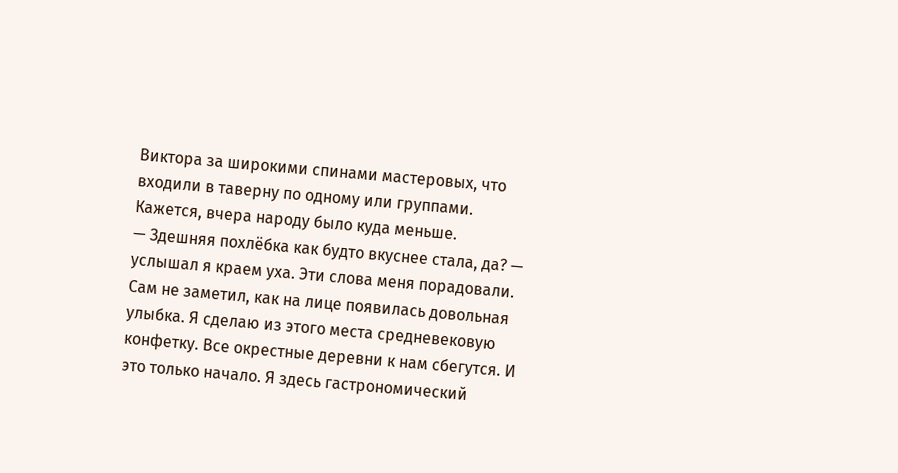Виктора за широкими спинами мастеровых, что входили в таверну по одному или группами. Кажется, вчера народу было куда меньше.
— Здешняя похлёбка как будто вкуснее стала, да? — услышал я краем уха. Эти слова меня порадовали. Сам не заметил, как на лице появилась довольная улыбка. Я сделаю из этого места средневековую конфетку. Все окрестные деревни к нам сбегутся. И это только начало. Я здесь гастрономический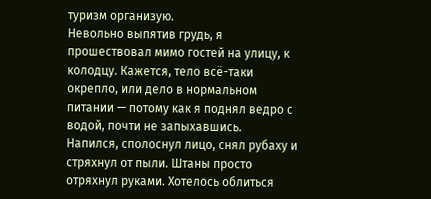туризм организую.
Невольно выпятив грудь, я прошествовал мимо гостей на улицу, к колодцу. Кажется, тело всё-таки окрепло, или дело в нормальном питании — потому как я поднял ведро с водой, почти не запыхавшись.
Напился, сполоснул лицо, снял рубаху и стряхнул от пыли. Штаны просто отряхнул руками. Хотелось облиться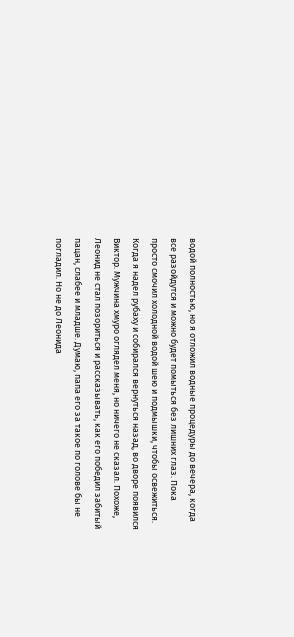водой полностью, но я отложил водные процедуры до вечера, когда все разойдутся и можно будет помыться без лишних глаз. Пока просто смочил холодной водой шею и подмышки, чтобы освежиться.
Когда я надел рубаху и собирался вернуться назад, во дворе появился Виктор. Мужчина хмуро оглядел меня, но ничего не сказал. Похоже, Леонид не стал позориться и рассказывать, как его победил забитый пацан, слабее и младше. Думаю, папа его за такое по голове бы не погладил. Но не до Леонида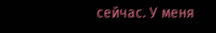сейчас. У меня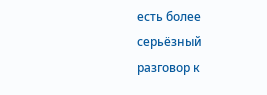есть более серьёзный разговор к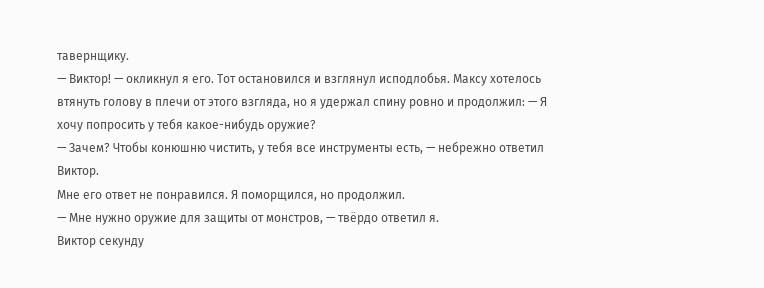тавернщику.
— Виктор! — окликнул я его. Тот остановился и взглянул исподлобья. Максу хотелось втянуть голову в плечи от этого взгляда, но я удержал спину ровно и продолжил: — Я хочу попросить у тебя какое-нибудь оружие?
— Зачем? Чтобы конюшню чистить, у тебя все инструменты есть, — небрежно ответил Виктор.
Мне его ответ не понравился. Я поморщился, но продолжил.
— Мне нужно оружие для защиты от монстров, — твёрдо ответил я.
Виктор секунду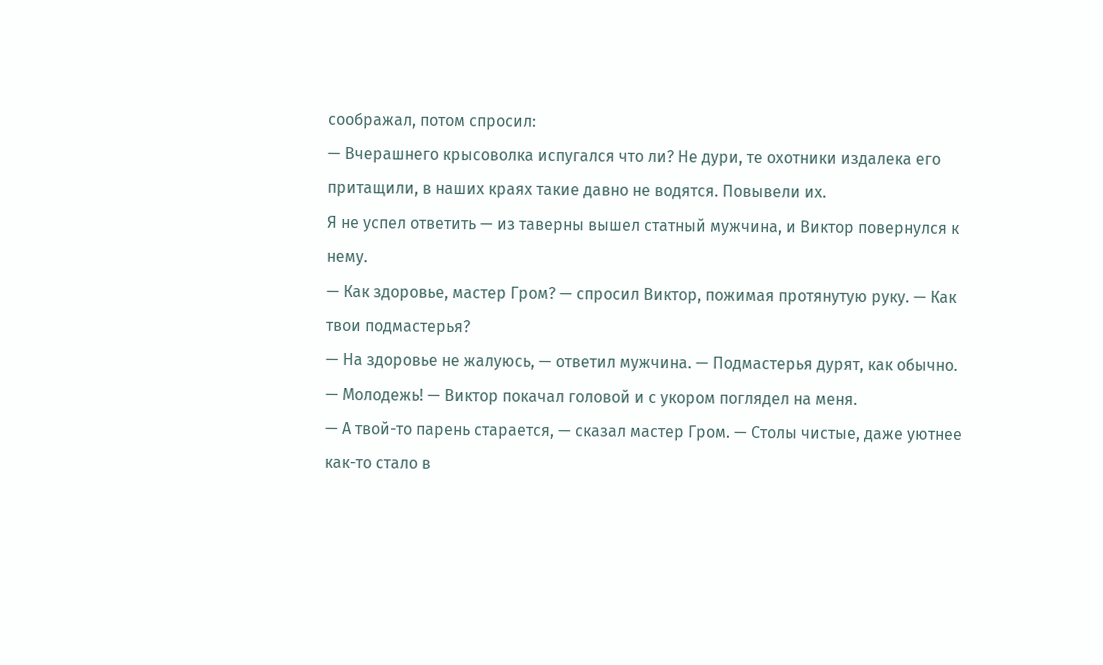соображал, потом спросил:
— Вчерашнего крысоволка испугался что ли? Не дури, те охотники издалека его притащили, в наших краях такие давно не водятся. Повывели их.
Я не успел ответить — из таверны вышел статный мужчина, и Виктор повернулся к нему.
— Как здоровье, мастер Гром? — спросил Виктор, пожимая протянутую руку. — Как твои подмастерья?
— На здоровье не жалуюсь, — ответил мужчина. — Подмастерья дурят, как обычно.
— Молодежь! — Виктор покачал головой и с укором поглядел на меня.
— А твой-то парень старается, — сказал мастер Гром. — Столы чистые, даже уютнее как-то стало в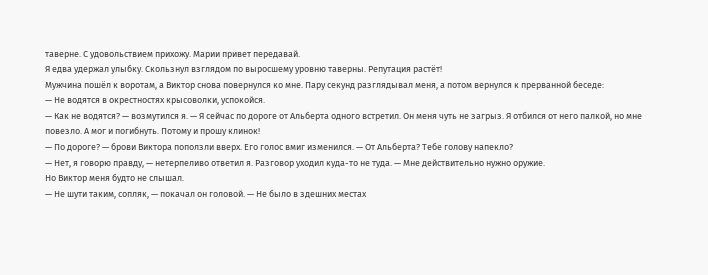таверне. С удовольствием прихожу. Марии привет передавай.
Я едва удержал улыбку. Скользнул взглядом по выросшему уровню таверны. Репутация растёт!
Мужчина пошёл к воротам, а Виктор снова повернулся ко мне. Пару секунд разглядывал меня, а потом вернулся к прерванной беседе:
— Не водятся в окрестностях крысоволки, успокойся.
— Как не водятся? — возмутился я. — Я сейчас по дороге от Альберта одного встретил. Он меня чуть не загрыз. Я отбился от него палкой, но мне повезло. А мог и погибнуть. Потому и прошу клинок!
— По дороге? — брови Виктора поползли вверх. Его голос вмиг изменился. — От Альберта? Тебе голову напекло?
— Нет, я говорю правду, — нетерпеливо ответил я. Разговор уходил куда-то не туда. — Мне действительно нужно оружие.
Но Виктор меня будто не слышал.
— Не шути таким, сопляк, — покачал он головой. — Не было в здешних местах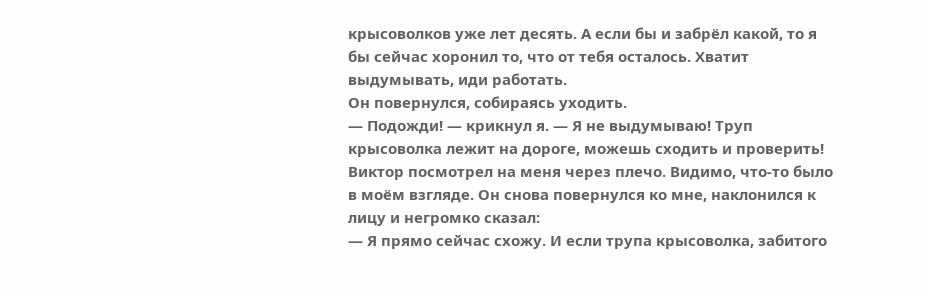крысоволков уже лет десять. А если бы и забрёл какой, то я бы сейчас хоронил то, что от тебя осталось. Хватит выдумывать, иди работать.
Он повернулся, собираясь уходить.
— Подожди! — крикнул я. — Я не выдумываю! Труп крысоволка лежит на дороге, можешь сходить и проверить!
Виктор посмотрел на меня через плечо. Видимо, что-то было в моём взгляде. Он снова повернулся ко мне, наклонился к лицу и негромко сказал:
— Я прямо сейчас схожу. И если трупа крысоволка, забитого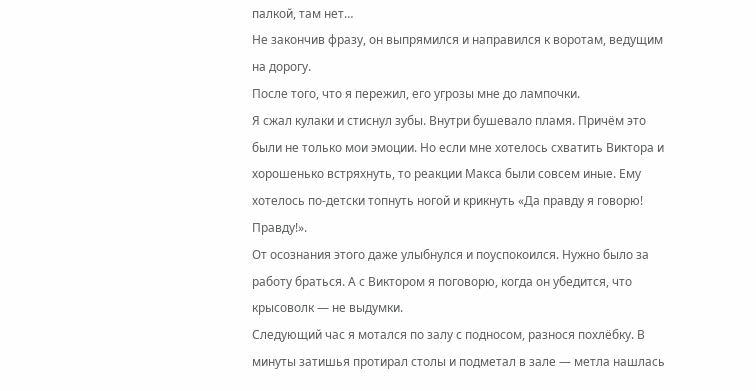палкой, там нет…
Не закончив фразу, он выпрямился и направился к воротам, ведущим на дорогу.
После того, что я пережил, его угрозы мне до лампочки.
Я сжал кулаки и стиснул зубы. Внутри бушевало пламя. Причём это были не только мои эмоции. Но если мне хотелось схватить Виктора и хорошенько встряхнуть, то реакции Макса были совсем иные. Ему хотелось по-детски топнуть ногой и крикнуть «Да правду я говорю! Правду!».
От осознания этого даже улыбнулся и поуспокоился. Нужно было за работу браться. А с Виктором я поговорю, когда он убедится, что крысоволк — не выдумки.
Следующий час я мотался по залу с подносом, разнося похлёбку. В минуты затишья протирал столы и подметал в зале — метла нашлась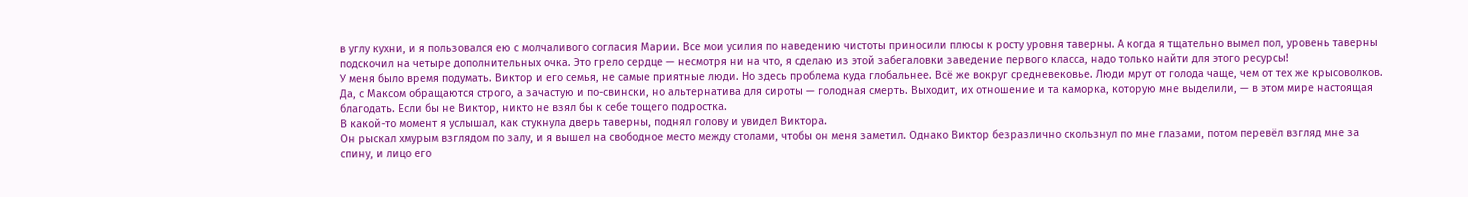в углу кухни, и я пользовался ею с молчаливого согласия Марии. Все мои усилия по наведению чистоты приносили плюсы к росту уровня таверны. А когда я тщательно вымел пол, уровень таверны подскочил на четыре дополнительных очка. Это грело сердце — несмотря ни на что, я сделаю из этой забегаловки заведение первого класса, надо только найти для этого ресурсы!
У меня было время подумать. Виктор и его семья, не самые приятные люди. Но здесь проблема куда глобальнее. Всё же вокруг средневековье. Люди мрут от голода чаще, чем от тех же крысоволков. Да, с Максом обращаются строго, а зачастую и по-свински, но альтернатива для сироты — голодная смерть. Выходит, их отношение и та каморка, которую мне выделили, — в этом мире настоящая благодать. Если бы не Виктор, никто не взял бы к себе тощего подростка.
В какой-то момент я услышал, как стукнула дверь таверны, поднял голову и увидел Виктора.
Он рыскал хмурым взглядом по залу, и я вышел на свободное место между столами, чтобы он меня заметил. Однако Виктор безразлично скользнул по мне глазами, потом перевёл взгляд мне за спину, и лицо его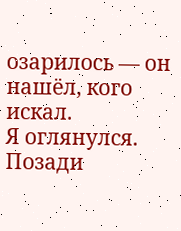озарилось — он нашёл, кого искал.
Я оглянулся. Позади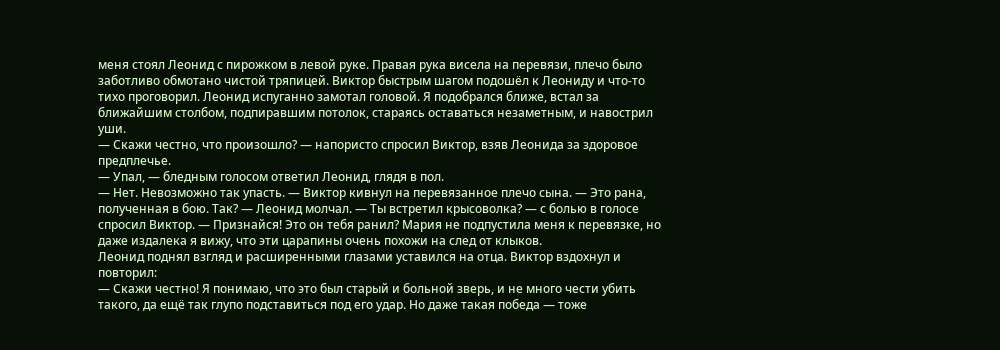меня стоял Леонид с пирожком в левой руке. Правая рука висела на перевязи, плечо было заботливо обмотано чистой тряпицей. Виктор быстрым шагом подошёл к Леониду и что-то тихо проговорил. Леонид испуганно замотал головой. Я подобрался ближе, встал за ближайшим столбом, подпиравшим потолок, стараясь оставаться незаметным, и навострил уши.
— Скажи честно, что произошло? — напористо спросил Виктор, взяв Леонида за здоровое предплечье.
— Упал, — бледным голосом ответил Леонид, глядя в пол.
— Нет. Невозможно так упасть. — Виктор кивнул на перевязанное плечо сына. — Это рана, полученная в бою. Так? — Леонид молчал. — Ты встретил крысоволка? — с болью в голосе спросил Виктор. — Признайся! Это он тебя ранил? Мария не подпустила меня к перевязке, но даже издалека я вижу, что эти царапины очень похожи на след от клыков.
Леонид поднял взгляд и расширенными глазами уставился на отца. Виктор вздохнул и повторил:
— Скажи честно! Я понимаю, что это был старый и больной зверь, и не много чести убить такого, да ещё так глупо подставиться под его удар. Но даже такая победа — тоже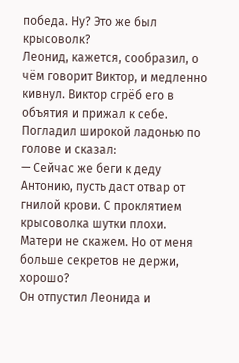победа. Ну? Это же был крысоволк?
Леонид, кажется, сообразил, о чём говорит Виктор, и медленно кивнул. Виктор сгрёб его в объятия и прижал к себе. Погладил широкой ладонью по голове и сказал:
— Сейчас же беги к деду Антонию, пусть даст отвар от гнилой крови. С проклятием крысоволка шутки плохи. Матери не скажем. Но от меня больше секретов не держи, хорошо?
Он отпустил Леонида и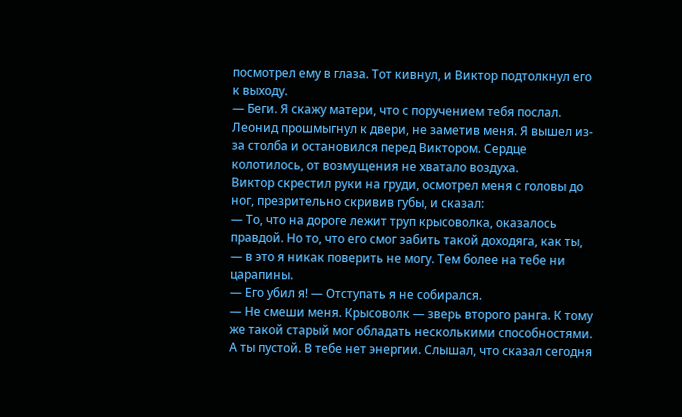посмотрел ему в глаза. Тот кивнул, и Виктор подтолкнул его к выходу.
— Беги. Я скажу матери, что с поручением тебя послал.
Леонид прошмыгнул к двери, не заметив меня. Я вышел из-за столба и остановился перед Виктором. Сердце колотилось, от возмущения не хватало воздуха.
Виктор скрестил руки на груди, осмотрел меня с головы до ног, презрительно скривив губы, и сказал:
— То, что на дороге лежит труп крысоволка, оказалось правдой. Но то, что его смог забить такой доходяга, как ты, — в это я никак поверить не могу. Тем более на тебе ни царапины.
— Его убил я! — Отступать я не собирался.
— Не смеши меня. Крысоволк — зверь второго ранга. К тому же такой старый мог обладать несколькими способностями. А ты пустой. В тебе нет энергии. Слышал, что сказал сегодня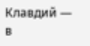Клавдий — в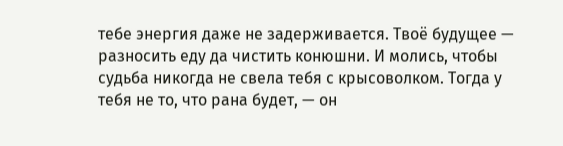тебе энергия даже не задерживается. Твоё будущее — разносить еду да чистить конюшни. И молись, чтобы судьба никогда не свела тебя с крысоволком. Тогда у тебя не то, что рана будет, — он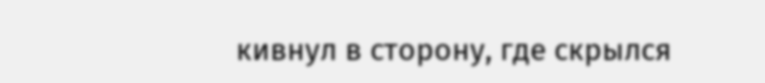кивнул в сторону, где скрылся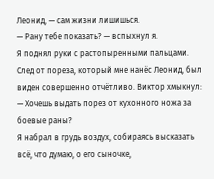Леонид, — сам жизни лишишься.
— Рану тебе показать? — вспыхнул я.
Я поднял руки с растопыренными пальцами. След от пореза, который мне нанёс Леонид, был виден совершенно отчётливо. Виктор хмыкнул:
— Хочешь выдать порез от кухонного ножа за боевые раны?
Я набрал в грудь воздух, собираясь высказать всё, что думаю, о его сыночке,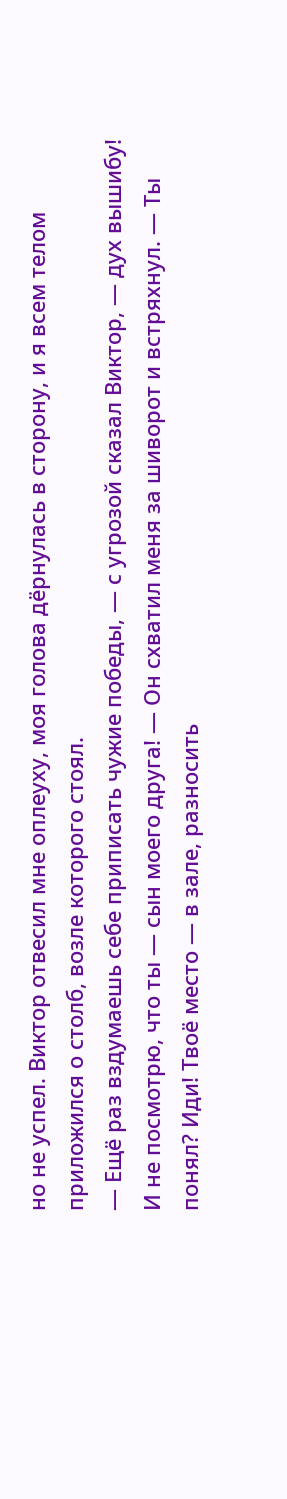но не успел. Виктор отвесил мне оплеуху, моя голова дёрнулась в сторону, и я всем телом приложился о столб, возле которого стоял.
— Ещё раз вздумаешь себе приписать чужие победы, — с угрозой сказал Виктор, — дух вышибу! И не посмотрю, что ты — сын моего друга! — Он схватил меня за шиворот и встряхнул. — Ты понял? Иди! Твоё место — в зале, разносить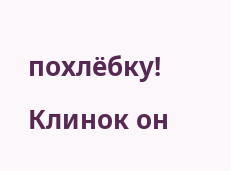похлёбку! Клинок он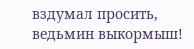вздумал просить, ведьмин выкормыш!